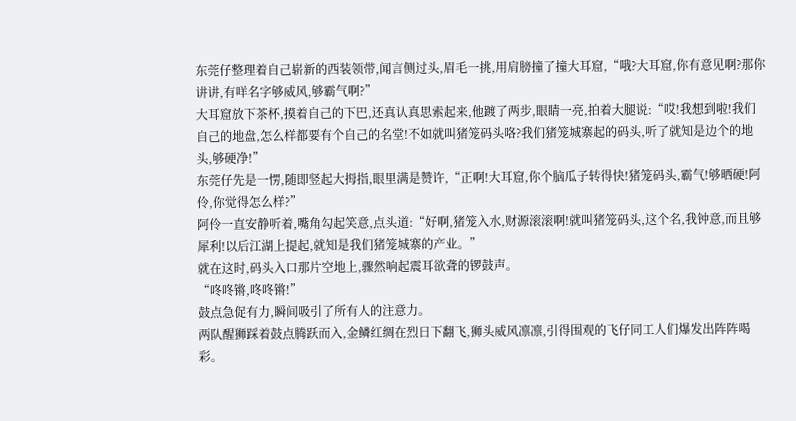东莞仔整理着自己崭新的西装领带,闻言侧过头,眉毛一挑,用肩膀撞了撞大耳窟,“哦?大耳窟,你有意见啊?那你讲讲,有咩名字够威风,够霸气啊?”
大耳窟放下茶杯,摸着自己的下巴,还真认真思索起来,他踱了两步,眼睛一亮,拍着大腿说:“哎!我想到啦!我们自己的地盘,怎么样都要有个自己的名堂!不如就叫猪笼码头咯?我们猪笼城寨起的码头,听了就知是边个的地头,够硬净!”
东莞仔先是一愣,随即竖起大拇指,眼里满是赞许,“正啊!大耳窟,你个脑瓜子转得快!猪笼码头,霸气!够晒硬!阿伶,你觉得怎么样?”
阿伶一直安静听着,嘴角勾起笑意,点头道:“好啊,猪笼入水,财源滚滚啊!就叫猪笼码头,这个名,我钟意,而且够犀利!以后江湖上提起,就知是我们猪笼城寨的产业。”
就在这时,码头入口那片空地上,骤然响起震耳欲聋的锣鼓声。
“咚咚锵,咚咚锵!”
鼓点急促有力,瞬间吸引了所有人的注意力。
两队醒狮踩着鼓点腾跃而入,金鳞红绸在烈日下翻飞,狮头威风凛凛,引得围观的飞仔同工人们爆发出阵阵喝彩。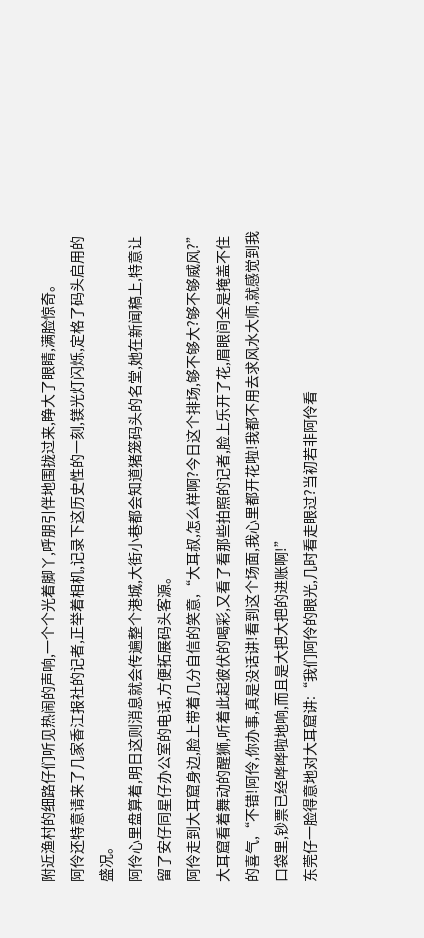附近渔村的细路仔们听见热闹的声响,一个个光着脚丫,呼朋引伴地围拢过来,睁大了眼睛,满脸惊奇。
阿伶还特意请来了几家香江报社的记者,正举着相机,记录下这历史性的一刻,镁光灯闪烁,定格了码头启用的盛况。
阿伶心里盘算着,明日这则消息就会传遍整个港城,大街小巷都会知道猪笼码头的名堂,她在新闻稿上,特意让留了安仔同星仔办公室的电话,方便拓展码头客源。
阿伶走到大耳窟身边,脸上带着几分自信的笑意,“大耳叔,怎么样啊?今日这个排场,够不够大?够不够威风?”
大耳窟看着舞动的醒狮,听着此起彼伏的喝彩,又看了看那些拍照的记者,脸上乐开了花,眉眼间全是掩盖不住的喜气,“不错!阿伶,你办事,真是没话讲!看到这个场面,我心里都开花啦!我都不用去求风水大师,就感觉到我口袋里,钞票已经哗哗啦地响,而且是大把大把的进账啊!”
东莞仔一脸得意地对大耳窟讲:“我们阿伶的眼光,几时看走眼过?当初若非阿伶看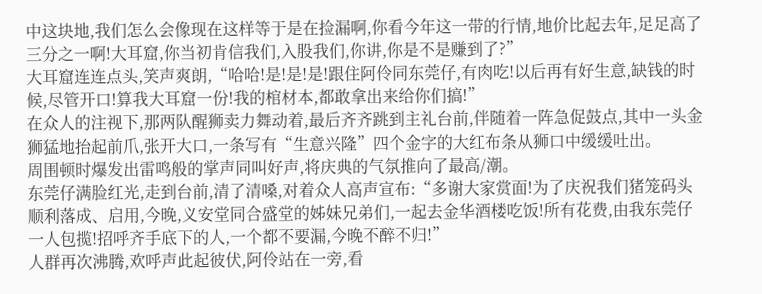中这块地,我们怎么会像现在这样等于是在捡漏啊,你看今年这一带的行情,地价比起去年,足足高了三分之一啊!大耳窟,你当初肯信我们,入股我们,你讲,你是不是赚到了?”
大耳窟连连点头,笑声爽朗,“哈哈!是!是!是!跟住阿伶同东莞仔,有肉吃!以后再有好生意,缺钱的时候,尽管开口!算我大耳窟一份!我的棺材本,都敢拿出来给你们搞!”
在众人的注视下,那两队醒狮卖力舞动着,最后齐齐跳到主礼台前,伴随着一阵急促鼓点,其中一头金狮猛地抬起前爪,张开大口,一条写有“生意兴隆”四个金字的大红布条从狮口中缓缓吐出。
周围顿时爆发出雷鸣般的掌声同叫好声,将庆典的气氛推向了最高/潮。
东莞仔满脸红光,走到台前,清了清嗓,对着众人高声宣布:“多谢大家赏面!为了庆祝我们猪笼码头顺利落成、启用,今晚,义安堂同合盛堂的姊妹兄弟们,一起去金华酒楼吃饭!所有花费,由我东莞仔一人包揽!招呼齐手底下的人,一个都不要漏,今晚不醉不归!”
人群再次沸腾,欢呼声此起彼伏,阿伶站在一旁,看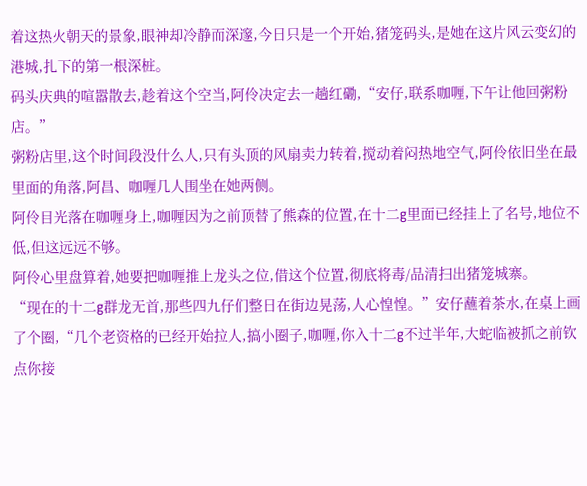着这热火朝天的景象,眼神却冷静而深邃,今日只是一个开始,猪笼码头,是她在这片风云变幻的港城,扎下的第一根深桩。
码头庆典的喧嚣散去,趁着这个空当,阿伶决定去一趟红磡,“安仔,联系咖喱,下午让他回粥粉店。”
粥粉店里,这个时间段没什么人,只有头顶的风扇卖力转着,搅动着闷热地空气,阿伶依旧坐在最里面的角落,阿昌、咖喱几人围坐在她两侧。
阿伶目光落在咖喱身上,咖喱因为之前顶替了熊森的位置,在十二g里面已经挂上了名号,地位不低,但这远远不够。
阿伶心里盘算着,她要把咖喱推上龙头之位,借这个位置,彻底将毒/品清扫出猪笼城寨。
“现在的十二g群龙无首,那些四九仔们整日在街边晃荡,人心惶惶。”安仔蘸着茶水,在桌上画了个圈,“几个老资格的已经开始拉人,搞小圈子,咖喱,你入十二g不过半年,大蛇临被抓之前钦点你接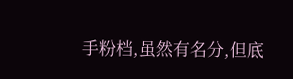手粉档,虽然有名分,但底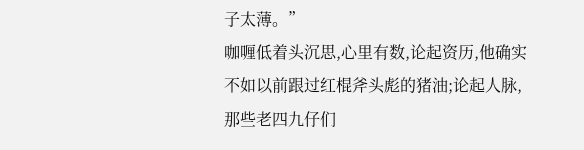子太薄。”
咖喱低着头沉思,心里有数,论起资历,他确实不如以前跟过红棍斧头彪的猪油;论起人脉,那些老四九仔们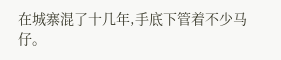在城寨混了十几年,手底下管着不少马仔。